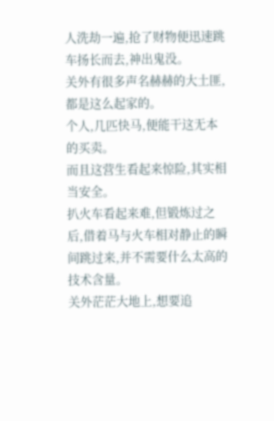人洗劫一遍,抢了财物便迅速跳车扬长而去,神出鬼没。
关外有很多声名赫赫的大土匪,都是这么起家的。
个人,几匹快马,便能干这无本的买卖。
而且这营生看起来惊险,其实相当安全。
扒火车看起来难,但锻炼过之后,借着马与火车相对静止的瞬间跳过来,并不需要什么太高的技术含量。
关外茫茫大地上,想要追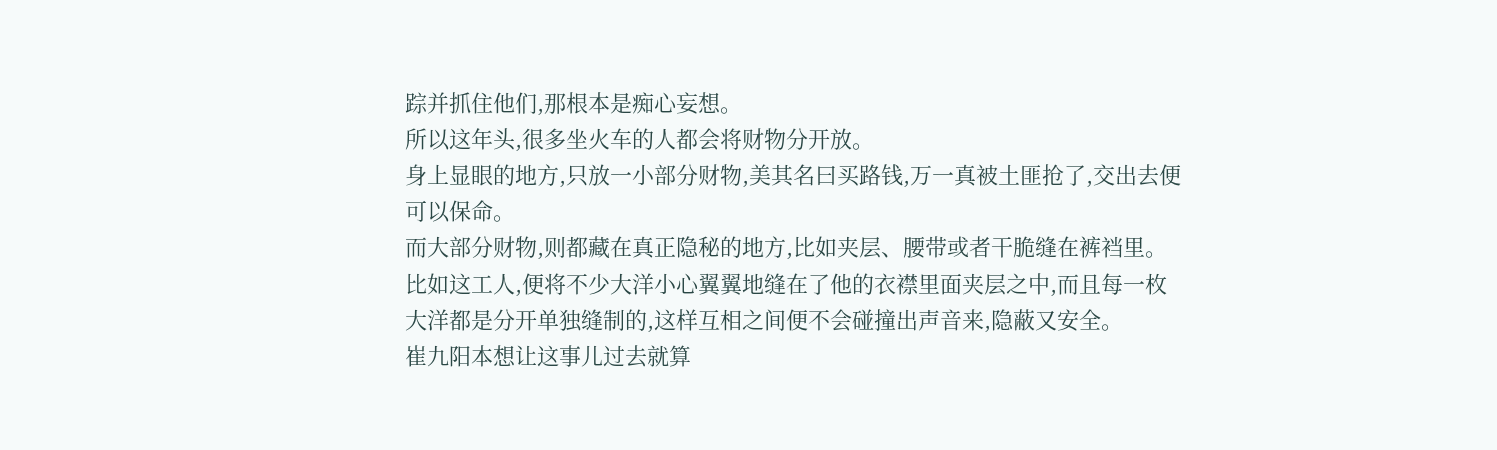踪并抓住他们,那根本是痴心妄想。
所以这年头,很多坐火车的人都会将财物分开放。
身上显眼的地方,只放一小部分财物,美其名曰买路钱,万一真被土匪抢了,交出去便可以保命。
而大部分财物,则都藏在真正隐秘的地方,比如夹层、腰带或者干脆缝在裤裆里。
比如这工人,便将不少大洋小心翼翼地缝在了他的衣襟里面夹层之中,而且每一枚大洋都是分开单独缝制的,这样互相之间便不会碰撞出声音来,隐蔽又安全。
崔九阳本想让这事儿过去就算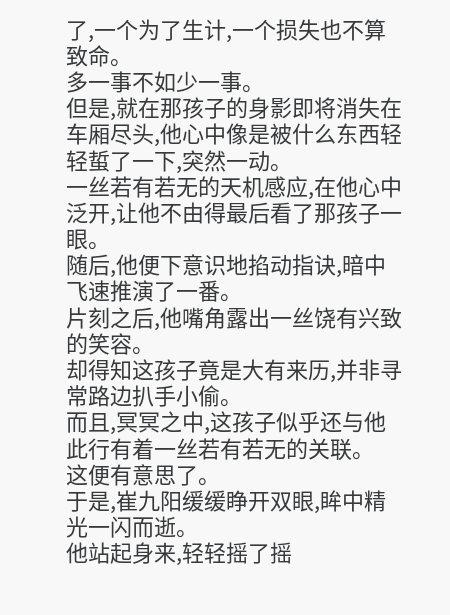了,一个为了生计,一个损失也不算致命。
多一事不如少一事。
但是,就在那孩子的身影即将消失在车厢尽头,他心中像是被什么东西轻轻蜇了一下,突然一动。
一丝若有若无的天机感应,在他心中泛开,让他不由得最后看了那孩子一眼。
随后,他便下意识地掐动指诀,暗中飞速推演了一番。
片刻之后,他嘴角露出一丝饶有兴致的笑容。
却得知这孩子竟是大有来历,并非寻常路边扒手小偷。
而且,冥冥之中,这孩子似乎还与他此行有着一丝若有若无的关联。
这便有意思了。
于是,崔九阳缓缓睁开双眼,眸中精光一闪而逝。
他站起身来,轻轻摇了摇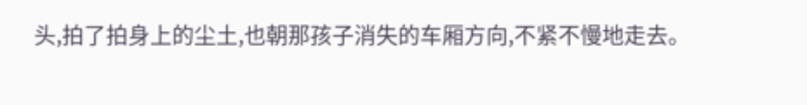头,拍了拍身上的尘土,也朝那孩子消失的车厢方向,不紧不慢地走去。